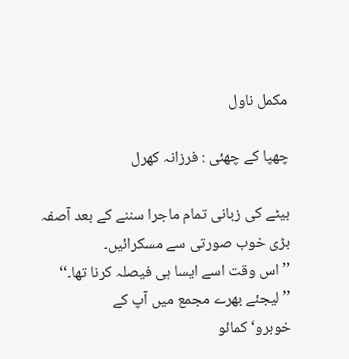مکمل ناول

چھپا کے چھئی : فرزانہ کھرل

بیٹے کی زبانی تمام ماجرا سننے کے بعد آصفہ بڑی خوب صورتی سے مسکرائیں۔
’’اس وقت اسے ایسا ہی فیصلہ کرنا تھا۔‘‘
’’ لیجئے بھرے مجمع میں آپ کے خوبرو‘کمائو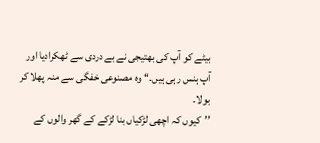بیٹے کو آپ کی بھتیجی نے بے دردی سے ٹھکرادیا اور آپ ہنس رہی ہیں۔‘‘ وہ مصنوعی خفگی سے منہ پھلا کر بولا۔
’’کیوں کہ اچھی لڑکیاں بنا لڑکے کے گھر والوں کے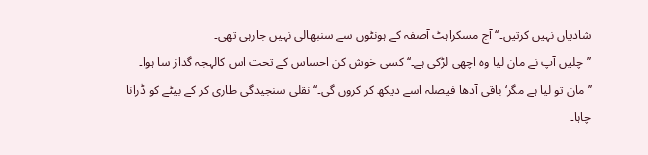شادیاں نہیں کرتیں۔‘‘ آج مسکراہٹ آصفہ کے ہونٹوں سے سنبھالی نہیں جارہی تھی۔
’’چلیں آپ نے مان لیا وہ اچھی لڑکی ہے۔‘‘ کسی خوش کن احساس کے تحت اس کالہجہ گداز سا ہوا۔
’’مان تو لیا ہے مگر‘ باقی آدھا فیصلہ اسے دیکھ کر کروں گی۔‘‘نقلی سنجیدگی طاری کر کے بیٹے کو ڈرانا چاہا۔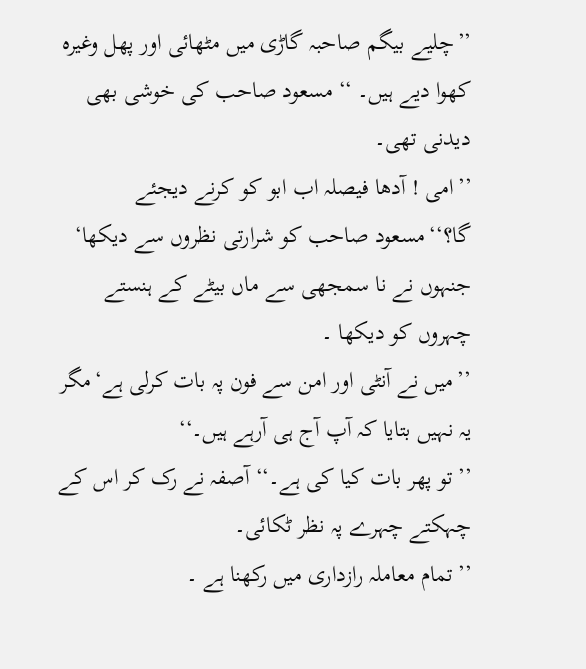’’چلیے بیگم صاحبہ گاڑی میں مٹھائی اور پھل وغیرہ کھوا دیے ہیں۔ ‘‘ مسعود صاحب کی خوشی بھی دیدنی تھی۔
’’امی ! آدھا فیصلہ اب ابو کو کرنے دیجئے گا؟‘‘مسعود صاحب کو شرارتی نظروں سے دیکھا‘ جنہوں نے نا سمجھی سے ماں بیٹے کے ہنستے چہروں کو دیکھا ۔
’’میں نے آنٹی اور امن سے فون پہ بات کرلی ہے‘مگر یہ نہیں بتایا کہ آپ آج ہی آرہے ہیں۔‘‘
’’ تو پھر بات کیا کی ہے۔‘‘ آصفہ نے رک کر اس کے چہکتے چہرے پہ نظر ٹکائی۔
’’تمام معاملہ رازداری میں رکھنا ہے ۔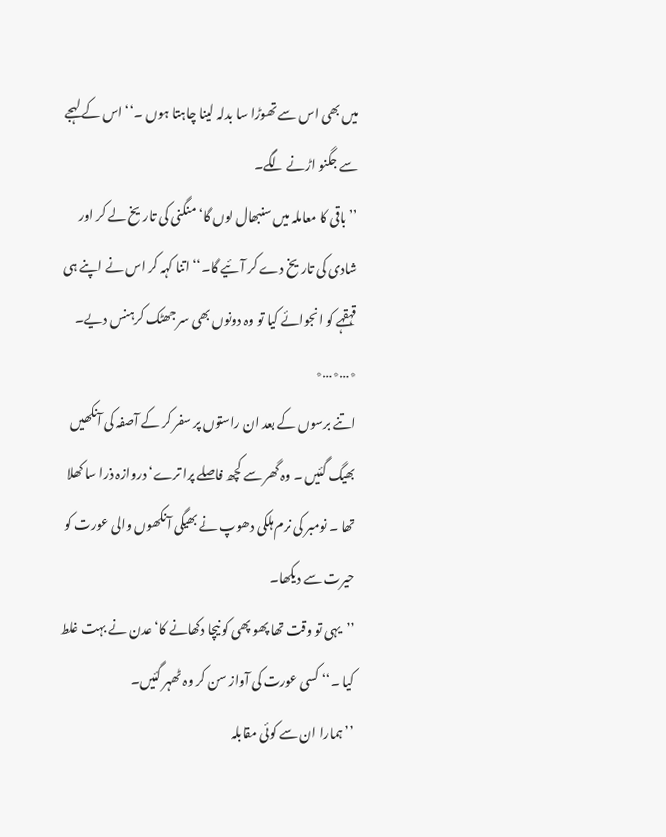میں بھی اس سے تھوڑا سا بدلہ لینا چاہتا ہوں ۔‘‘ اس کے لہجے سے جگنو اڑنے لگے۔
’’ باقی کا معاملہ میں سنبھال لوں گا‘ منگنی کی تاریخ لے کر اور شادی کی تاریخ دے کر آئیے گا۔‘‘ اتنا کہہ کر اس نے اپنے ہی قہقہے کو انجوائے کیا تو وہ دونوں بھی سر جھٹک کرہنس دیے۔
٭…٭…٭
اتنے برسوں کے بعد ان راستوں پر سفر کر کے آصفہ کی آنکھیں بھیگ گئیں ۔ وہ گھر سے کچھ فاصلے پرا ترے‘ دروازہ ذرا سا کھلا تھا ۔ نومبر کی نرم ہلکی دھوپ نے بھیگی آنکھوں والی عورت کو حیرت سے دیکھا۔
’’یہی تو وقت تھا پھو پھی کو نیچا دکھانے کا‘ عدن نے بہت غلط کیا ۔‘‘ کسی عورت کی آواز سن کر وہ ٹھہر گئیں۔
’’ہمارا ان سے کوئی مقابلہ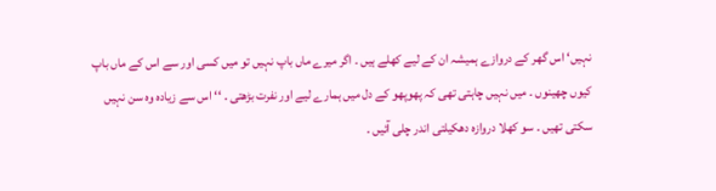نہیں‘ اس گھر کے دروازے ہمیشہ ان کے لیے کھلے ہیں ۔ اگر میرے ماں باپ نہیں تو میں کسی اور سے اس کے ماں باپ کیوں چھینوں ۔ میں نہیں چاہتی تھی کہ پھوپھو کے دل میں ہمارے لیے اور نفرت بڑھتی ۔ ‘‘ اس سے زیادہ وہ سن نہیں سکتی تھیں ۔ سو کھلا دروازہ دھکیلتی اندر چلی آئیں ۔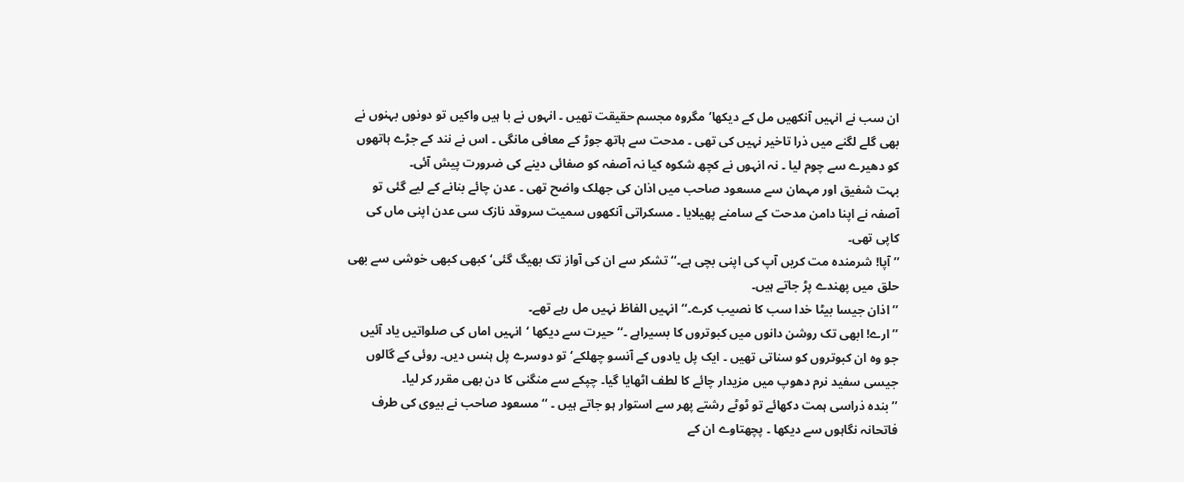ان سب نے انہیں آنکھیں مل کے دیکھا‘ مگروہ مجسم حقیقت تھیں ۔ انہوں نے با ہیں واکیں تو دونوں بہنوں نے بھی گلے لگنے میں ذرا تاخیر نہیں کی تھی ۔ مدحت سے ہاتھ جوڑ کے معافی مانگی ۔ اس نے نند کے جڑے ہاتھوں کو دھیرے سے چوم لیا ۔ نہ انہوں نے کچھ شکوہ کیا نہ آصفہ کو صفائی دینے کی ضرورت پیش آئی۔
بہت شفیق اور مہمان سے مسعود صاحب میں اذان کی جھلک واضح تھی ۔ عدن چائے بنانے کے لیے گئی تو آصفہ نے اپنا دامن مدحت کے سامنے پھیلایا ۔ مسکراتی آنکھوں سمیت سروقد نازک سی عدن اپنی ماں کی کاپی تھی۔
’’آپا! شرمندہ مت کریں آپ کی اپنی بچی ہے۔‘‘ تشکر سے ان کی آواز تک بھیگ گئی‘ کبھی کبھی خوشی سے بھی حلق میں پھندے پڑ جاتے ہیں۔
’’اذان جیسا بیٹا خدا سب کا نصیب کرے۔‘‘انہیں الفاظ نہیں مل رہے تھے۔
’’ارے! ابھی تک روشن دانوں میں کبوتروں کا بسیراہے ۔‘‘ حیرت سے دیکھا ‘انہیں اماں کی صلواتیں یاد آئیں جو وہ ان کبوتروں کو سناتی تھیں ۔ ایک پل یادوں کے آنسو چھلکے‘ تو دوسرے پل ہنس دیں۔ روئی کے گالوں جیسی سفید نرم دھوپ میں مزیدار چائے کا لطف اٹھایا گیا۔ چپکے سے منگنی کا دن بھی مقرر کر لیا۔
’’ بندہ ذراسی ہمت دکھائے تو ٹوٹے رشتے پھر سے استوار ہو جاتے ہیں ۔ ‘‘مسعود صاحب نے بیوی کی طرف فاتحانہ نگاہوں سے دیکھا ۔ پچھتاوے ان کے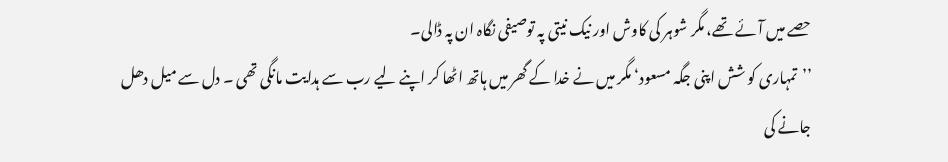حصے میں آئے تھے، مگر شوہر کی کاوش اور نیک نیتی پہ توصیفی نگاہ ان پہ ڈالی۔
’’تمہاری کو شش اپنی جگہ مسعود‘ مگر میں نے خدا کے گھر میں ہاتھ اٹھا کر اپنے لیے رب سے ہدایت مانگی تھی ۔ دل سے میل دھل جانے کی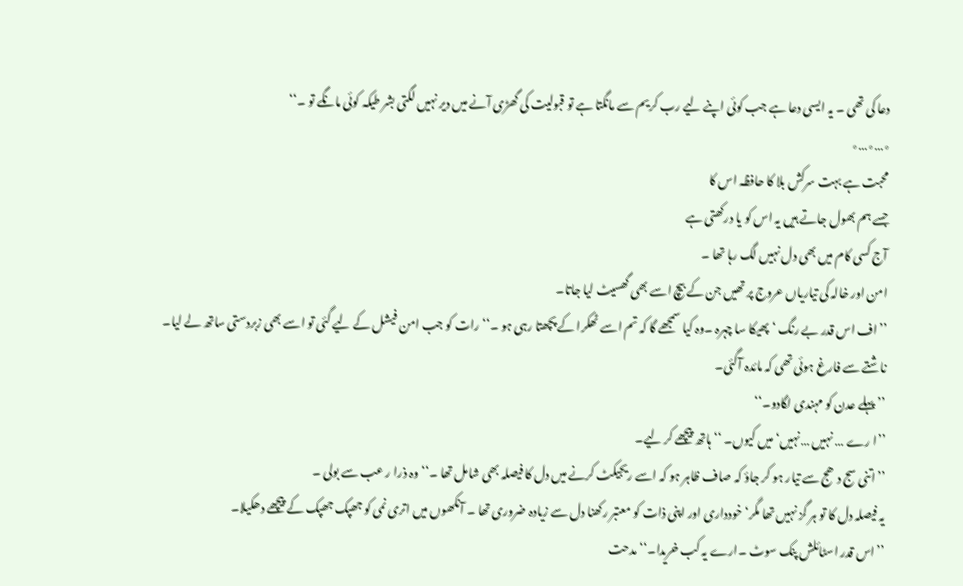دعا کی تھی ۔ یہ ایسی دعا ہے جب کوئی اپنے لیے رب کریم سے مانگتا ہے تو قبولیت کی گھڑی آنے میں دیر نہیں لگتی بشر طیکہ کوئی مانگے تو ۔‘‘
٭…٭…٭
محبت ہے بہت سرکش بلا کا حافظہ اس کا
جسے ہم بھول جاتے ہیں یہ اس کو یا درکھتی ہے
آج کسی کام میں بھی دل نہیں لگ رہا تھا ۔
امن اور خالہ کی تیاریاں عروج پر تھیں جن کے بیچ اسے بھی گھسیٹ لیا جاتا۔
’’اف اس قدر بے رنگ ‘پھیکا سا چہرہ ۔وہ کیا سمجھے گا کہ تم اسے ٹھکرا کے پچھتا رہی ہو ۔‘‘ رات کو جب امن فیشل کے لیے گئی تو اسے بھی زبردستی ساتھ لے لیا۔
ناشتے سے فارغ ہوئی تھی کہ مائدہ آگئی۔
’’ پہلے عدن کو مہندی لگادو۔‘‘
’’ا رے … نہیں …نہیں‘ میں کیوں۔ ‘‘ ہاتھ پیچھے کر لیے۔
’’اتنی سج دھج سے تیار ہو کر جاؤ کہ صاف ظاہر ہو کہ اسے ریجیکٹ کرنے میں دل کا فیصلہ بھی شامل تھا ۔‘‘ وہ ذرا ر عب سے بولی ۔
یہ فیصلہ دل کا تو ہر گز نہیں تھا مگر‘ خودداری اور اپنی ذات کو معتبر رکھنا دل سے زیادہ ضروری تھا ۔ آنکھوں میں اتری نمی کو جھپک جھپک کے پیچھے دھکیلا۔
’’اس قدر اسٹائلش پنک سوٹ ۔ارے یہ کب خریدا۔‘‘ مدحت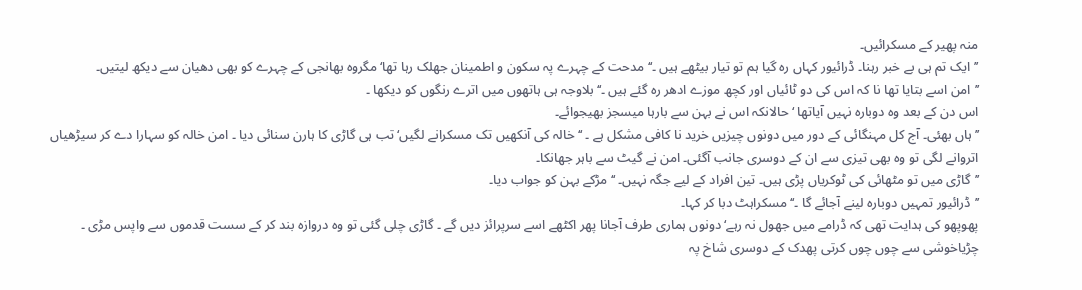منہ پھیر کے مسکرائیں۔
’’ایک تم ہی بے خبر رہنا۔ ڈرائیور کہاں رہ گیا ہم تو تیار بیٹھے ہیں ۔‘‘ مدحت کے چہرے پہ سکون و اطمینان جھلک رہا تھا‘ مگروہ بھانجی کے چہرے کو بھی دھیان سے دیکھ لیتیں۔
’’امن اسے بتایا تھا نا کہ اس کی دو ٹائیاں اور کچھ موزے ادھر رہ گئے ہیں ۔‘‘ بلاوجہ ہی ہاتھوں میں اترے رنگوں کو دیکھا ۔
اس دن کے بعد وہ دوبارہ نہیں آیاتھا ‘ حالانکہ اس نے بہن سے بارہا میسجز بھیجوائے۔
’’ہاں بھئی۔ آج کل مہنگائی کے دور میں دونوں چیزیں خرید نا کافی مشکل ہے ۔ ‘‘ خالہ کی آنکھیں تک مسکرانے لگیں‘ تب ہی گاڑی کا ہارن سنائی دیا ۔ امن خالہ کو سہارا دے کر سیڑھیاں اتروانے لگی تو وہ بھی تیزی سے ان کے دوسری جانب آگئی۔ امن نے گیٹ سے باہر جھانکا۔
’’گاڑی میں تو مٹھائی کی ٹوکریاں پڑی ہیں۔ تین افراد کے لیے جگہ نہیں۔ ‘‘ مڑکے بہن کو جواب دیا۔
’’ڈرائیور تمہیں دوبارہ لینے آجائے گا ۔‘‘ مسکراہٹ دبا کر کہا۔
پھوپھو کی ہدایت تھی کہ ڈرامے میں جھول نہ رہے‘ دونوں ہماری طرف آجانا پھر اکٹھے اسے سرپرائز دیں گے ۔ گاڑی چلی گئی تو وہ دروازہ بند کر کے سست قدموں سے واپس مڑی ۔ چڑیاخوشی سے چوں چوں کرتی پھدک کے دوسری شاخ پہ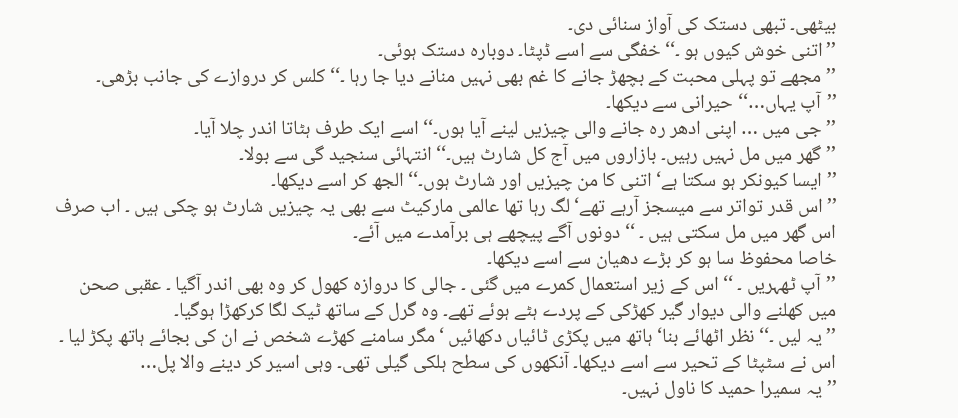بیٹھی۔ تبھی دستک کی آواز سنائی دی۔
’’اتنی خوش کیوں ہو ۔‘‘خفگی سے اسے ڈپٹا۔ دوبارہ دستک ہوئی۔
’’مجھے تو پہلی محبت کے بچھڑ جانے کا غم بھی نہیں منانے دیا جا رہا ۔‘‘ کلس کر دروازے کی جانب بڑھی۔
’’آپ یہاں…‘‘ حیرانی سے دیکھا۔
’’جی میں … اپنی ادھر رہ جانے والی چیزیں لینے آیا ہوں۔‘‘ اسے ایک طرف ہٹاتا اندر چلا آیا۔
’’گھر میں مل نہیں رہیں۔ بازاروں میں آج کل شارٹ ہیں۔‘‘ انتہائی سنجید گی سے بولا۔
’’ ایسا کیونکر ہو سکتا ہے‘ اتنی کا من چیزیں اور شارٹ ہوں۔‘‘ الجھ کر اسے دیکھا۔
’’اس قدر تواتر سے میسجز آرہے تھے‘ لگ رہا تھا عالمی مارکیٹ سے بھی یہ چیزیں شارٹ ہو چکی ہیں ۔ اب صرف اس گھر میں مل سکتی ہیں ۔ ‘‘ دونوں آگے پیچھے ہی برآمدے میں آئے۔
خاصا محفوظ سا ہو کر بڑے دھیان سے اسے دیکھا۔
’’آپ ٹھہریں ۔ ‘‘ اس کے زیر استعمال کمرے میں گئی ۔ جالی کا دروازہ کھول کر وہ بھی اندر آگیا ۔ عقبی صحن میں کھلنے والی دیوار گیر کھڑکی کے پردے ہٹے ہوئے تھے۔ وہ گرل کے ساتھ ٹیک لگا کرکھڑا ہوگیا۔
’’ یہ لیں ۔‘‘ نظر اٹھائے بنا‘ ہاتھ میں پکڑی ٹائیاں دکھائیں ‘مگر سامنے کھڑے شخص نے ان کی بجائے ہاتھ پکڑ لیا ۔ اس نے سٹپٹا کے تحیر سے اسے دیکھا۔ آنکھوں کی سطح ہلکی گیلی تھی۔ وہی اسیر کر دینے والا پل…
’’یہ سمیرا حمید کا ناول نہیں۔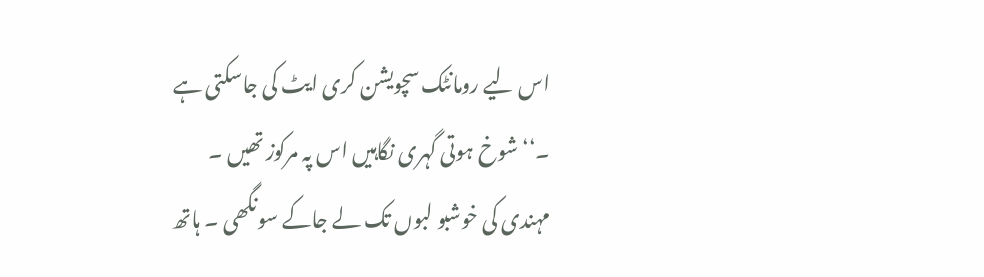اس لیے رومانٹک سچویشن کری ایٹ کی جاسکتی ہے ۔‘‘ شوخ ہوتی گہری نگاہیں اس پہ مرکوز تھیں ۔
مہندی کی خوشبو لبوں تک لے جاکے سونگھی ۔ ہاتھ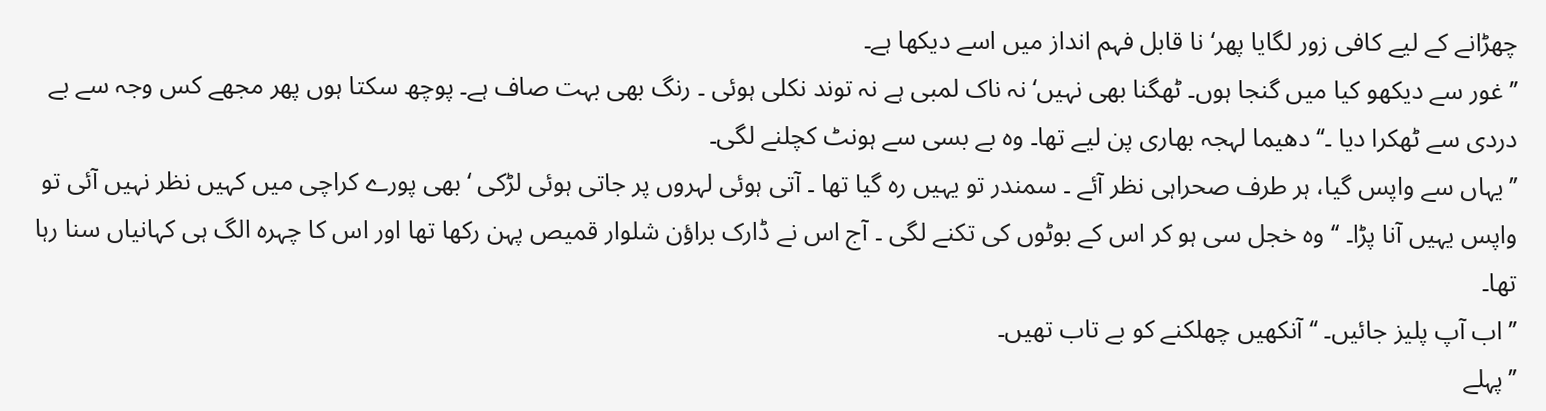چھڑانے کے لیے کافی زور لگایا پھر‘ نا قابل فہم انداز میں اسے دیکھا ہے۔
’’غور سے دیکھو کیا میں گنجا ہوں۔ ٹھگنا بھی نہیں‘نہ ناک لمبی ہے نہ توند نکلی ہوئی ۔ رنگ بھی بہت صاف ہے۔ پوچھ سکتا ہوں پھر مجھے کس وجہ سے بے دردی سے ٹھکرا دیا ۔‘‘ دھیما لہجہ بھاری پن لیے تھا۔ وہ بے بسی سے ہونٹ کچلنے لگی۔
’’یہاں سے واپس گیا، ہر طرف صحراہی نظر آئے ۔ سمندر تو یہیں رہ گیا تھا ۔ آتی ہوئی لہروں پر جاتی ہوئی لڑکی ‘بھی پورے کراچی میں کہیں نظر نہیں آئی تو واپس یہیں آنا پڑا۔ ‘‘ وہ خجل سی ہو کر اس کے بوٹوں کی تکنے لگی ۔ آج اس نے ڈارک براؤن شلوار قمیص پہن رکھا تھا اور اس کا چہرہ الگ ہی کہانیاں سنا رہا تھا۔
’’اب آپ پلیز جائیں۔ ‘‘ آنکھیں چھلکنے کو بے تاب تھیں۔
’’پہلے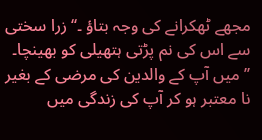مجھے ٹھکرانے کی وجہ بتاؤ ۔‘‘ زرا سختی سے اس کی نم پڑتی ہتھیلی کو بھینچا۔
’’میں آپ کے والدین کی مرضی کے بغیر نا معتبر ہو کر آپ کی زندگی میں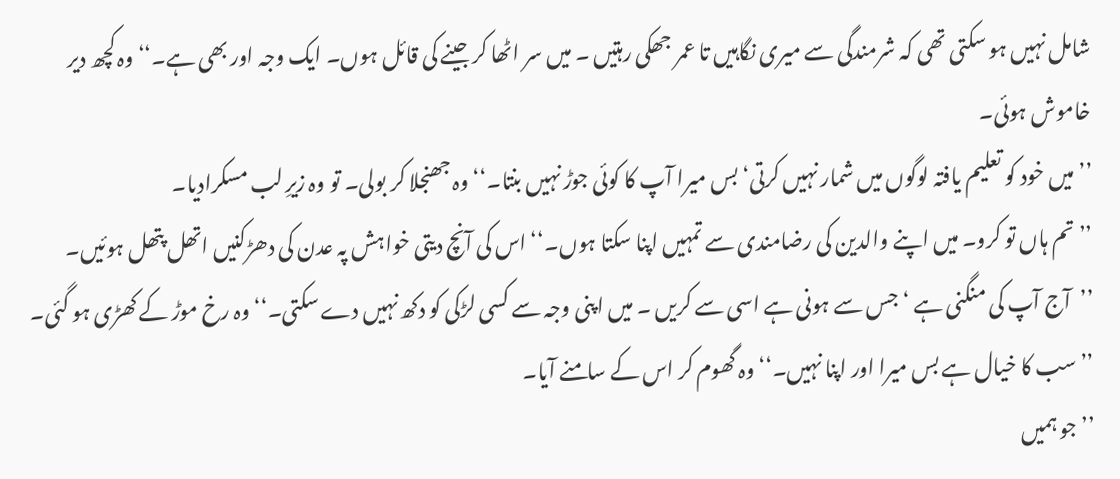شامل نہیں ہو سکتی تھی کہ شرمندگی سے میری نگاہیں تا عمر جھکی رہتیں ۔ میں سر اٹھا کر جینے کی قائل ہوں۔ ایک وجہ اور بھی ہے۔‘‘وہ کچھ دیر خاموش ہوئی۔
’’ میں خود کو تعلیم یافتہ لوگوں میں شمار نہیں کرتی‘ بس میرا آپ کا کوئی جوڑ نہیں بنتا۔‘‘وہ جھنجلا کر بولی۔ تو وہ زیرِ لب مسکرادیا۔
’’تم ہاں تو کرو۔ میں اپنے والدین کی رضامندی سے تمہیں اپنا سکتا ہوں۔‘‘ اس کی آنچ دیتی خواہش پہ عدن کی دھڑکنیں اتھل پتھل ہوئیں۔
’’آج آپ کی منگنی ہے ‘جس سے ہونی ہے اسی سے کریں ۔ میں اپنی وجہ سے کسی لڑکی کو دکھ نہیں دے سکتی۔‘‘ وہ رخ موڑ کے کھڑی ہو گئی۔
’’ سب کا خیال ہے بس میرا اور اپنا نہیں۔‘‘ وہ گھوم کر اس کے سامنے آیا۔
’’جو ہمیں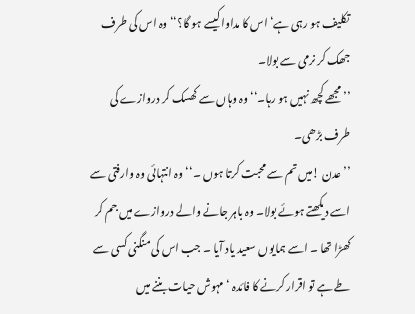تکلیف ہو رہی ہے‘ اس کا مداوا کیسے ہو گا؟‘‘ وہ اس کی طرف جھک کر نرمی سے بولا۔
’’ مجھے کچھ نہیں ہو رہا۔‘‘ وہ وہاں سے کھسک کر دروازے کی طرف بڑھی۔
’’عدن !میں تم سے محبت کرتا ہوں ۔‘‘ وہ انتہائی وہ وارفتی سے اسے دیکھتے ہوئے بولا۔ وہ باہر جانے والے دروازے میں جم کر کھڑا تھا ۔ اسے ہمایوں سعید یاد آیا ۔ جب اس کی منگنی کسی سے طے ہے تو اقرار کرنے کا فائدہ ‘مہوش حیات بننے میں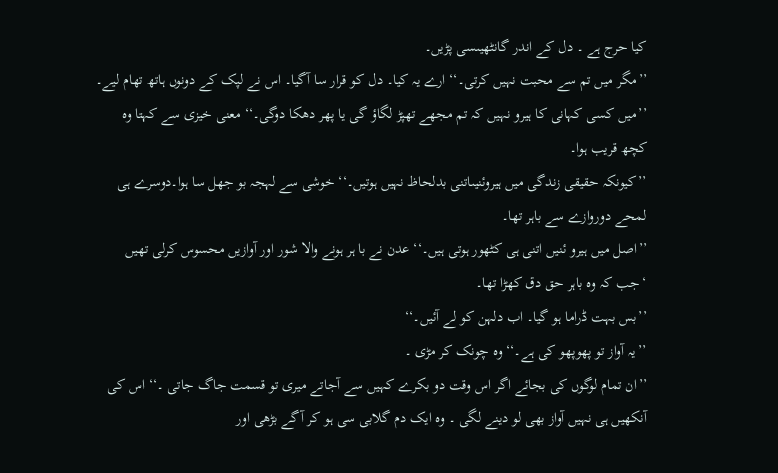کیا حرج ہے ۔ دل کے اندر گانٹھیںسی پڑیں۔
’’مگر میں تم سے محبت نہیں کرتی۔‘‘ ارے یہ کیا۔ دل کو قرار سا آگیا۔ اس نے لپک کے دونوں ہاتھ تھام لیے۔
’’میں کسی کہانی کا ہیرو نہیں کہ تم مجھے تھپڑ لگاؤ گی یا پھر دھکا دوگی۔‘‘ معنی خیزی سے کہتا وہ کچھ قریب ہوا۔
’’کیونکہ حقیقی زندگی میں ہیروئنیںاتنی بدلحاظ نہیں ہوتیں۔‘‘ خوشی سے لہجہ بو جھل سا ہوا۔دوسرے ہی لمحے دوروازے سے باہر تھا۔
’’اصل میں ہیرو ئنیں اتنی ہی کٹھور ہوتی ہیں۔‘‘ عدن نے با ہر ہونے والا شور اور آوازیں محسوس کرلی تھیں ‘جب کہ وہ باہر حق دق کھڑا تھا۔
’’بس بہت ڈراما ہو گیا۔ اب دلہن کو لے آئیں۔‘‘
’’یہ آواز تو پھوپھو کی ہے۔‘‘ وہ چونک کر مڑی ۔
’’ان تمام لوگوں کی بجائے اگر اس وقت دو بکرے کہیں سے آجاتے میری تو قسمت جاگ جاتی ۔‘‘ اس کی آنکھیں ہی نہیں آواز بھی لو دینے لگی ۔ وہ ایک دم گلابی سی ہو کر آگے بڑھی اور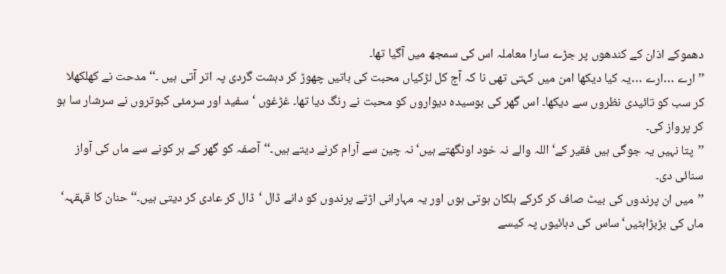دھموکے اذان کے کندھوں پر جڑے سارا معاملہ اس کی سمجھ میں آگیا تھا۔
’’ ارے …ارے …یہ کیا دیکھا امن میں کہتی تھی نا کہ آج کل لڑکیاں محبت کی باتیں چھوڑ کر دہشت گردی پہ اتر آتی ہیں ۔‘‘ مدحت نے کھلکھلا کر سب کو تائیدی نظروں سے دیکھا۔ اس گھر کی بوسیدہ دیواروں کو محبت نے رنگ دیا تھا۔ غڑغوں ‘سفید اور سرمئی کبوتروں نے سرشار سا ہو کر پرواز کی۔
’’پتا نہیں یہ جوگی ہیں فقیر کے‘ اللہ والے نہ خود اونگھتے ہیں‘ نہ چین سے آرام کرنے دیتے ہیں۔‘‘آصفہ کو گھر کے ہر کونے سے ماں کی آواز سنائی دی۔
’’میں ان پرندوں کی بیٹ صاف کر کرکے ہلکان ہوتی ہوں اور یہ مہارانی اڑتے پرندوں کو دانے ڈال ‘ڈال کر عادی کر دیتی ہیں۔‘‘ حنان کا قہقہہ‘ ماں کی بڑبڑاہٹیں‘ ساس کی دہائیوں پہ کیسے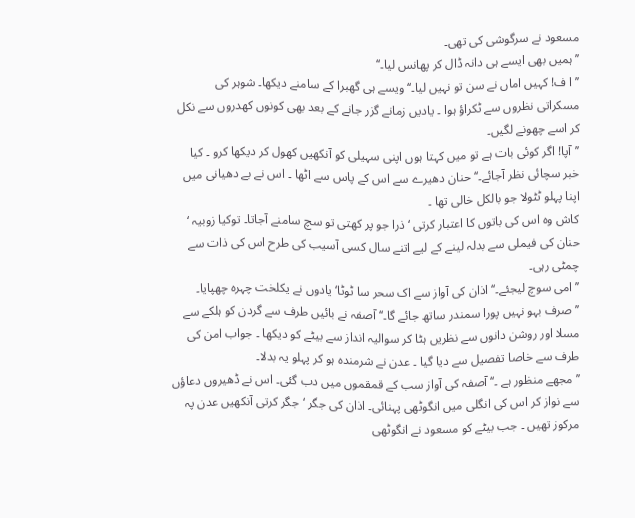مسعود نے سرگوشی کی تھی۔
’’ہمیں بھی ایسے ہی دانہ ڈال کر پھانس لیا۔‘‘
’’ا ف! کہیں اماں نے سن تو نہیں لیا۔‘‘ ویسے ہی گھبرا کے سامنے دیکھا۔ شوہر کی مسکراتی نظروں سے ٹکراؤ ہوا ۔ یادیں زمانے گزر جانے کے بعد بھی کونوں کھدروں سے نکل کر اسے چھونے لگیں۔
’’آپا! اگر کوئی بات ہے تو میں کہتا ہوں اپنی سہیلی کو آنکھیں کھول کر دیکھا کرو ۔ کیا خبر سچائی نظر آجائے۔‘‘ حنان دھیرے سے اس کے پاس سے اٹھا ۔ اس نے بے دھیانی میں اپنا پہلو ٹٹولا جو بالکل خالی تھا ۔
کاش وہ اس کی باتوں کا اعتبار کرتی ‘ذرا جو پر کھتی تو سچ سامنے آجاتا۔ توکیا زوبیہ ‘ حنان کی فیملی سے بدلہ لینے کے لیے اتنے سال کسی آسیب کی طرح اس کی ذات سے چمٹی رہی۔
’’امی سوچ لیجئے۔‘‘ اذان کی آواز سے اک سحر سا ٹوٹا‘ یادوں نے یکلخت چہرہ چھپایا۔
’’ صرف بہو نہیں پورا سمندر ساتھ جائے گا۔‘‘ آصفہ نے بائیں طرف سے گردن کو ہلکے سے مسلا اور روشن دانوں سے نظریں ہٹا کر سوالیہ انداز سے بیٹے کو دیکھا ۔ جواب امن کی طرف سے خاصا تفصیل سے دیا گیا ۔ عدن نے شرمندہ ہو کر پہلو یہ بدلا۔
’’مجھے منظور ہے ۔‘‘ آصفہ کی آواز سب کے قمقموں میں دب گئی۔ اس نے ڈھیروں دعاؤں سے نواز کر اس کی انگلی میں انگوٹھی پہنائی۔ اذان کی جگر ‘جگر کرتی آنکھیں عدن پہ مرکوز تھیں ۔ جب بیٹے کو مسعود نے انگوٹھی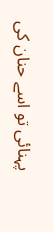پہنائی تو اسے حنان کی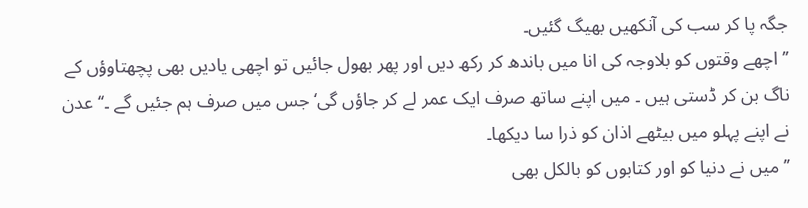جگہ پا کر سب کی آنکھیں بھیگ گئیں۔
’’ اچھے وقتوں کو بلاوجہ کی انا میں باندھ کر رکھ دیں اور پھر بھول جائیں تو اچھی یادیں بھی پچھتاوؤں کے ناگ بن کر ڈستی ہیں ۔ میں اپنے ساتھ صرف ایک عمر لے کر جاؤں گی‘ جس میں صرف ہم جئیں گے ۔‘‘ عدن نے اپنے پہلو میں بیٹھے اذان کو ذرا سا دیکھا۔
’’میں نے دنیا کو اور کتابوں کو بالکل بھی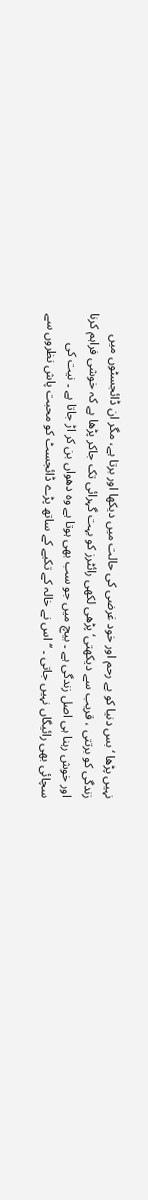نہیں پڑھا ‘بس دنیا کو بے رحم اور خود غرضی کی حالت میں دیکھا اور برتا ہے، مگر ان ڈائجسٹوں میں زندگی کو برتتی ، قریب سے دیکھتی‘پڑھی لکھی رائٹرز کو بہت گہرائی تک جاکر پڑھا ہے کہ خوشی فراہم کرنا اور خوش رہنا ہی اصل زندگی ہے ۔ بیچ میں جو سب بھی ہوتا ہے وہ دھواں بن کر اڑ جاتا ہے ۔ نیت کی سچائی بھی رائیگاں نہیں جاتی ۔ ‘‘ اس نے خالہ کے تکیے کے ساتھ پڑے ڈائجسٹ کو محبت پاش نظروں سے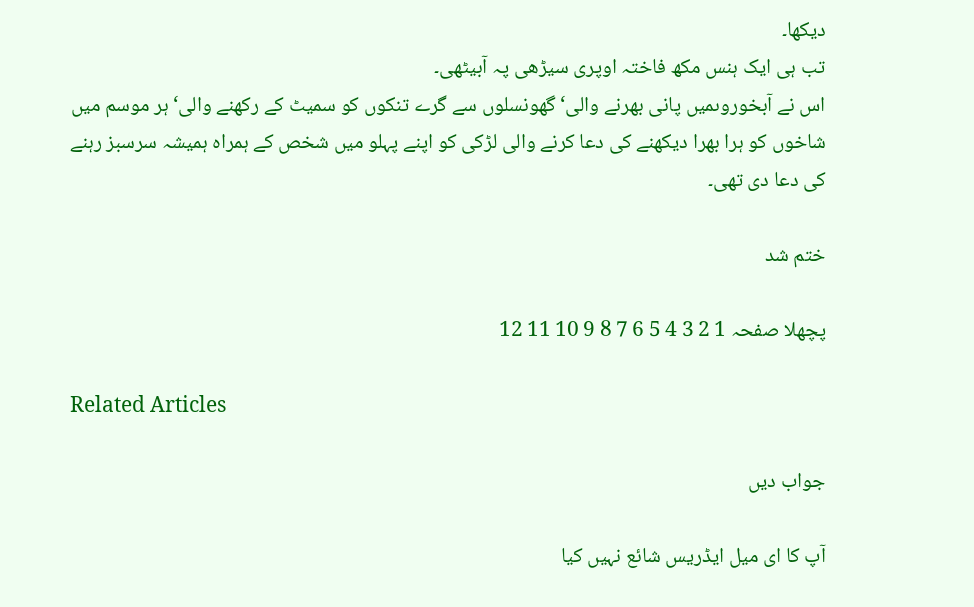دیکھا۔
تب ہی ایک ہنس مکھ فاختہ اوپری سیڑھی پہ آبیٹھی۔
اس نے آبخوروںمیں پانی بھرنے والی‘گھونسلوں سے گرے تنکوں کو سمیٹ کے رکھنے والی‘ ہر موسم میں شاخوں کو ہرا بھرا دیکھنے کی دعا کرنے والی لڑکی کو اپنے پہلو میں شخص کے ہمراہ ہمیشہ سرسبز رہنے کی دعا دی تھی۔

ختم شد

پچھلا صفحہ 1 2 3 4 5 6 7 8 9 10 11 12

Related Articles

جواب دیں

آپ کا ای میل ایڈریس شائع نہیں کیا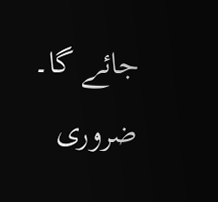جائے گا۔ ضروری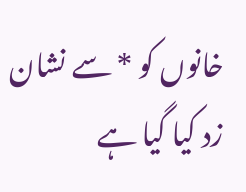خانوں کو * سے نشان زد کیا گیا ہے